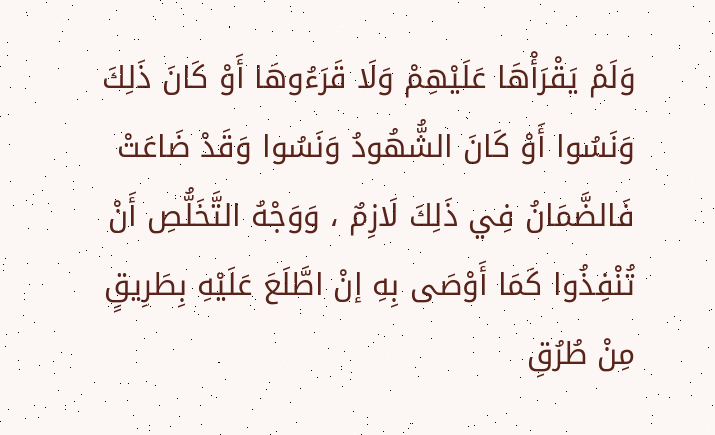وَلَمْ يَقْرَأْهَا عَلَيْهِمْ وَلَا قَرَءُوهَا أَوْ كَانَ ذَلِكَ وَنَسُوا أَوْ كَانَ الشُّهُودُ وَنَسُوا وَقَدْ ضَاعَتْ فَالضَّمَانُ فِي ذَلِكَ لَازِمٌ ، وَوَجْهُ التَّخَلُّصِ أَنْ تُنْفِذُوا كَمَا أَوْصَى بِهِ إنْ اطَّلَعَ عَلَيْهِ بِطَرِيقٍ مِنْ طُرُقِ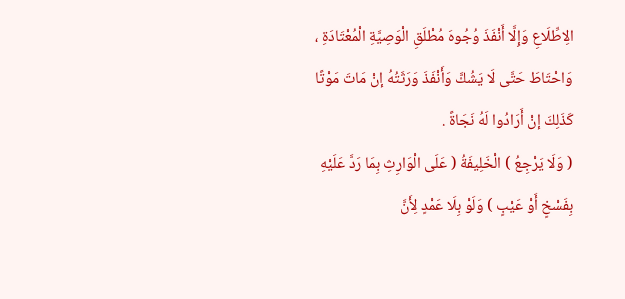الِاطِّلَاعِ وَإِلَّا أَنْفَذَ وُجُوهَ مُطْلَقِ الْوَصِيَّةِ الْمُعْتَادَةِ ، وَاحْتَاطَ حَتَّى لَا يَشُكَّ وَأَنْفَذَ وَرَثَتُهُ إنْ مَاتَ مَوْتًا كَذَلِكَ إنْ أَرَادُوا لَهُ نَجَاةً .
( وَلَا يَرْجِعُ ) الْخَلِيفَةُ ( عَلَى الْوَارِثِ بِمَا رَدَّ عَلَيْهِ بِفَسْخٍ أَوْ عَيْبٍ ) وَلَوْ بِلَا عَمْدٍ لِأَنَّ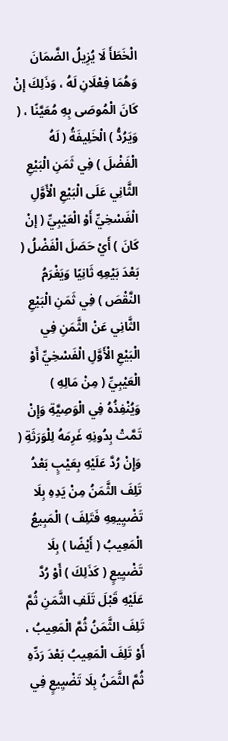الْخَطَأَ لَا يُزِيلُ الضَّمَانَ وَهُمَا فِعْلَانِ لَهُ ، وَذَلِكَ إنْ كَانَ الْمُوصَى بِهِ مُعَيَّنًا ، ( وَيَرُدُّ ) الْخَلِيفَةُ ( لَهُ الْفَضْلَ ) فِي ثَمَنِ الْبَيْعِ الثَّانِي عَلَى الْبَيْعِ الْأَوَّلِ الْفَسْخِيِّ أَوْ الْعَيْبِيِّ ( إنْ كَانَ ) أَيْ حَصَلَ الْفَضْلُ ( بَعْدَ بَيْعِهِ ثَانِيًا وَيَغْرَمُ النَّقْصَ ) فِي ثَمَنِ الْبَيْعِ الثَّانِي عَنْ الثَّمَنِ فِي الْبَيْعِ الْأَوَّلِ الْفَسْخِيِّ أَوْ الْعَيْبِيِّ ( مِنْ مَالِهِ ) وَيُنْفِذُهُ فِي الْوَصِيَّةِ وَإِنْ تَمَّتْ بِدُونِهِ غَرِمَهُ لِلْوَرَثَةِ ( وَإِنْ رُدَّ عَلَيْهِ بِعَيْبٍ بَعْدُ تَلِفَ الثَّمَنُ مِنْ يَدِهِ بِلَا تَضْيِيعِهِ فَتَلِفَ ) الْمَبِيعُ الْمَعِيبُ ( أَيْضًا ) بِلَا تَضْيِيعٍ ( كَذَلِكَ ) أَوْ رُدَّ عَلَيْهِ قَبْلَ تَلَفِ الثَّمَنِ ثُمَّ تَلِفَ الثَّمَنُ ثُمَّ الْمَعِيبُ ، أَوْ تَلِفَ الْمَعِيبُ بَعْدَ رَدِّهِ ثُمَّ الثَّمَنُ بِلَا تَضْيِيعٍ فِي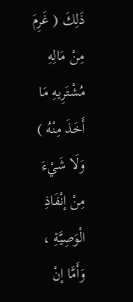ذَلِكَ ( غَرِمَ مِنْ مَالِهِ مُشْتَرِيهِ مَا أَخَذَ مِنْهُ ) وَلَا شَيْءَ مِنْ إنْفَاذِ الْوَصِيَّةِ ، وَأَمَّا إنْ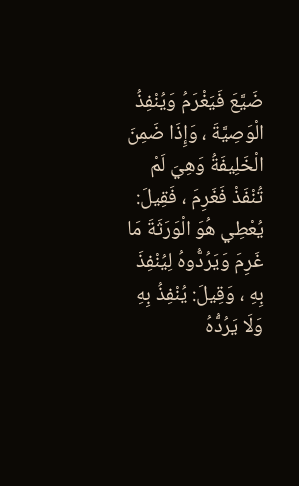ضَيَّعَ فَيَغْرَمُ وَيُنْفِذُ الْوَصِيَّةَ ، وَإِذَا ضَمِنَ الْخَلِيفَةُ وَهِيَ لَمْ تُنْفَذْ فَغَرِمَ ، فَقِيلَ: يُعْطِي هُوَ الْوَرَثَةَ مَا غَرِمَ وَيَرُدُّوهُ لِيُنْفِذَ بِهِ ، وَقِيلَ: يُنْفِذُ بِهِ وَلَا يَرُدُّهُ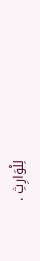لِلْوَارِثِ .